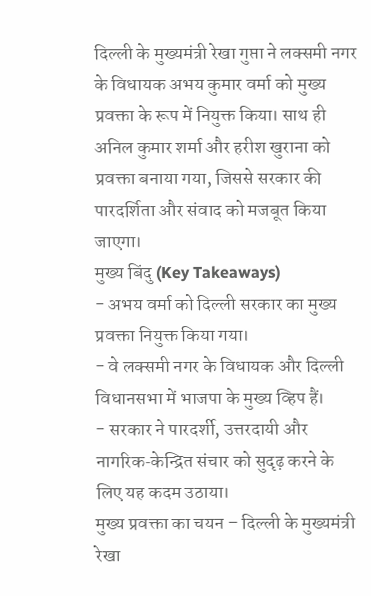दिल्ली के मुख्यमंत्री रेखा गुप्ता ने लक्समी नगर के विधायक अभय कुमार वर्मा को मुख्य प्रवक्ता के रूप में नियुक्त किया। साथ ही अनिल कुमार शर्मा और हरीश खुराना को प्रवक्ता बनाया गया, जिससे सरकार की पारदर्शिता और संवाद को मजबूत किया जाएगा।
मुख्य बिंदु (Key Takeaways)
- अभय वर्मा को दिल्ली सरकार का मुख्य प्रवक्ता नियुक्त किया गया।
- वे लक्समी नगर के विधायक और दिल्ली विधानसभा में भाजपा के मुख्य व्हिप हैं।
- सरकार ने पारदर्शी, उत्तरदायी और नागरिक‑केन्द्रित संचार को सुदृढ़ करने के लिए यह कदम उठाया।
मुख्य प्रवक्ता का चयन – दिल्ली के मुख्यमंत्री रेखा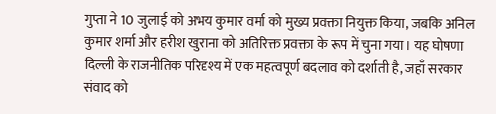गुप्ता ने 10 जुलाई को अभय कुमार वर्मा को मुख्य प्रवक्ता नियुक्त किया, जबकि अनिल कुमार शर्मा और हरीश खुराना को अतिरिक्त प्रवक्ता के रूप में चुना गया। यह घोषणा दिल्ली के राजनीतिक परिदृश्य में एक महत्वपूर्ण बदलाव को दर्शाती है, जहाँ सरकार संवाद को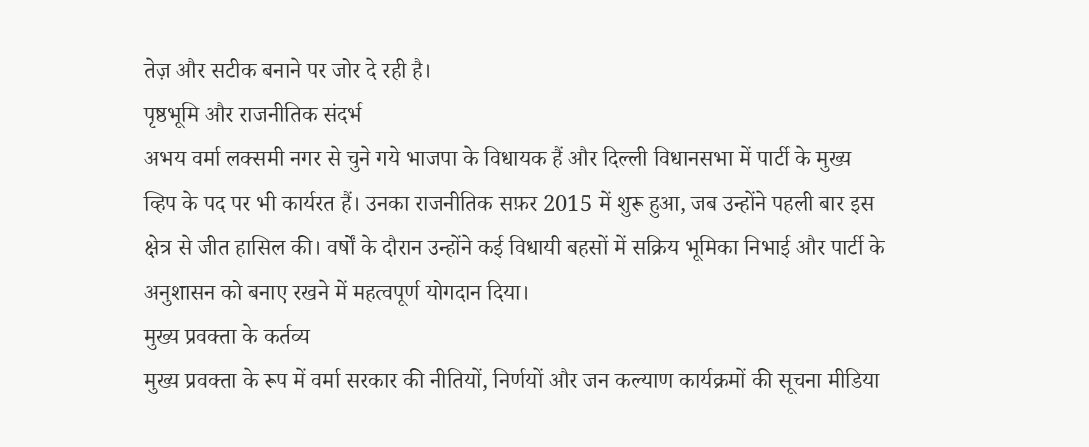तेज़ और सटीक बनाने पर जोर दे रही है।
पृष्ठभूमि और राजनीतिक संदर्भ
अभय वर्मा लक्समी नगर से चुने गये भाजपा के विधायक हैं और दिल्ली विधानसभा में पार्टी के मुख्य व्हिप के पद पर भी कार्यरत हैं। उनका राजनीतिक सफ़र 2015 में शुरू हुआ, जब उन्होंने पहली बार इस क्षेत्र से जीत हासिल की। वर्षों के दौरान उन्होंने कई विधायी बहसों में सक्रिय भूमिका निभाई और पार्टी के अनुशासन को बनाए रखने में महत्वपूर्ण योगदान दिया।
मुख्य प्रवक्ता के कर्तव्य
मुख्य प्रवक्ता के रूप में वर्मा सरकार की नीतियों, निर्णयों और जन कल्याण कार्यक्रमों की सूचना मीडिया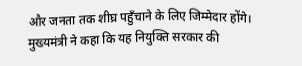और जनता तक शीघ्र पहुँचाने के लिए जिम्मेदार होंगे। मुख्यमंत्री ने कहा कि यह नियुक्ति सरकार की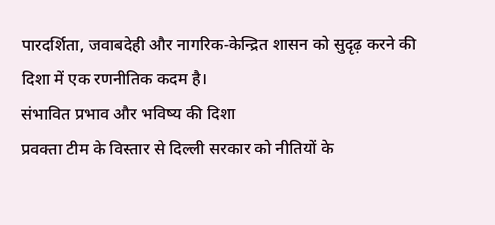पारदर्शिता, जवाबदेही और नागरिक‑केन्द्रित शासन को सुदृढ़ करने की दिशा में एक रणनीतिक कदम है।
संभावित प्रभाव और भविष्य की दिशा
प्रवक्ता टीम के विस्तार से दिल्ली सरकार को नीतियों के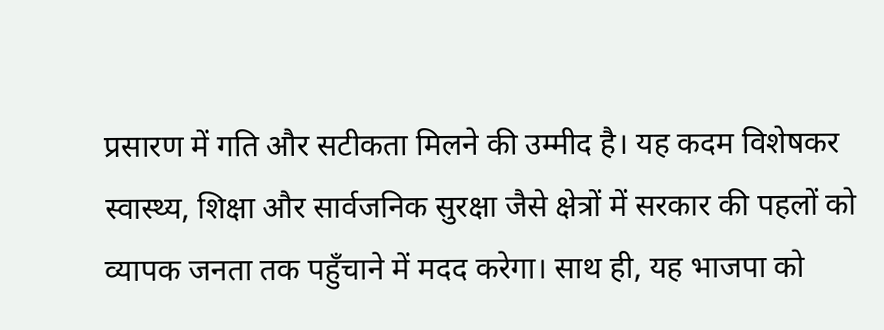प्रसारण में गति और सटीकता मिलने की उम्मीद है। यह कदम विशेषकर स्वास्थ्य, शिक्षा और सार्वजनिक सुरक्षा जैसे क्षेत्रों में सरकार की पहलों को व्यापक जनता तक पहुँचाने में मदद करेगा। साथ ही, यह भाजपा को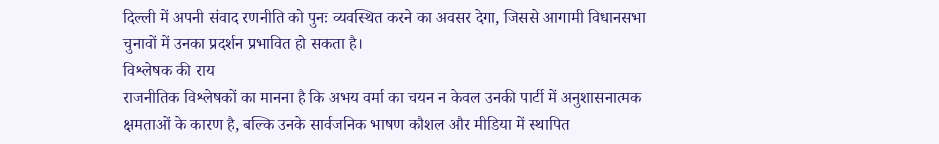दिल्ली में अपनी संवाद रणनीति को पुनः व्यवस्थित करने का अवसर देगा, जिससे आगामी विधानसभा चुनावों में उनका प्रदर्शन प्रभावित हो सकता है।
विश्लेषक की राय
राजनीतिक विश्लेषकों का मानना है कि अभय वर्मा का चयन न केवल उनकी पार्टी में अनुशासनात्मक क्षमताओं के कारण है, बल्कि उनके सार्वजनिक भाषण कौशल और मीडिया में स्थापित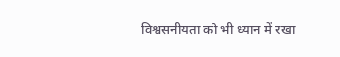विश्वसनीयता को भी ध्यान में रखा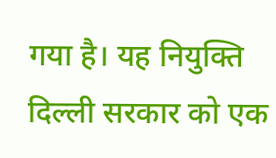गया है। यह नियुक्ति दिल्ली सरकार को एक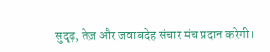सुदृढ़, तेज़ और जवाबदेह संचार मंच प्रदान करेगी।